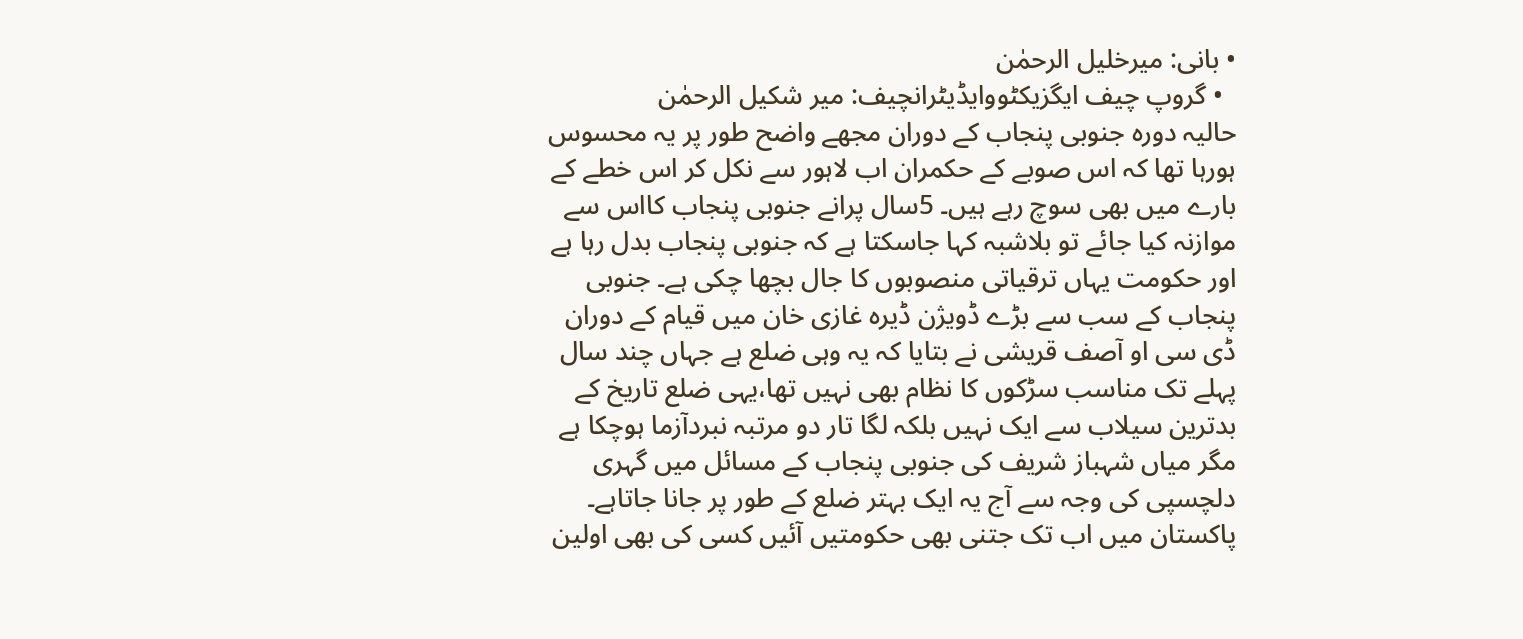• بانی: میرخلیل الرحمٰن
  • گروپ چیف ایگزیکٹووایڈیٹرانچیف: میر شکیل الرحمٰن
حالیہ دورہ جنوبی پنجاب کے دوران مجھے واضح طور پر یہ محسوس ہورہا تھا کہ اس صوبے کے حکمران اب لاہور سے نکل کر اس خطے کے بارے میں بھی سوچ رہے ہیں۔ 5سال پرانے جنوبی پنجاب کااس سے موازنہ کیا جائے تو بلاشبہ کہا جاسکتا ہے کہ جنوبی پنجاب بدل رہا ہے اور حکومت یہاں ترقیاتی منصوبوں کا جال بچھا چکی ہے۔ جنوبی پنجاب کے سب سے بڑے ڈویژن ڈیرہ غازی خان میں قیام کے دوران ڈی سی او آصف قریشی نے بتایا کہ یہ وہی ضلع ہے جہاں چند سال پہلے تک مناسب سڑکوں کا نظام بھی نہیں تھا،یہی ضلع تاریخ کے بدترین سیلاب سے ایک نہیں بلکہ لگا تار دو مرتبہ نبردآزما ہوچکا ہے مگر میاں شہباز شریف کی جنوبی پنجاب کے مسائل میں گہری دلچسپی کی وجہ سے آج یہ ایک بہتر ضلع کے طور پر جانا جاتاہے۔
پاکستان میں اب تک جتنی بھی حکومتیں آئیں کسی کی بھی اولین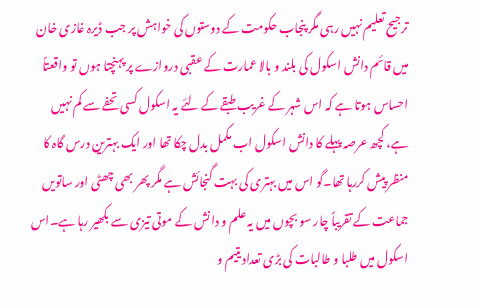ترجیح تعلیم نہیں رہی مگر پنجاب حکومت کے دوستوں کی خواہش پر جب ڈیرہ غازی خان میں قائم دانش اسکول کی بلند و بالا عمارت کے عقبی دروازے پر پہنچتا ہوں تو واقعتاً احساس ہوتا ہے کہ اس شہر کے غریب طبقے کے لئے یہ اسکول کسی تحفے سے کم نہیں ہے، کچھ عرصہ پہلے کا دانش اسکول اب مکمل بدل چکا تھا اور ایک بہترین درس گاہ کا منظر پیش کررہا تھا۔گو اس میں بہتری کی بہت گنجائش ہے مگر پھر بھی چھٹی اور ساتویں جماعت کے تقریباً چار سو بچوں میں یہ علم و دانش کے موتی تیزی سے بکھیر رہا ہے۔اس اسکول میں طلبا و طالبات کی بڑی تعداد یتیم و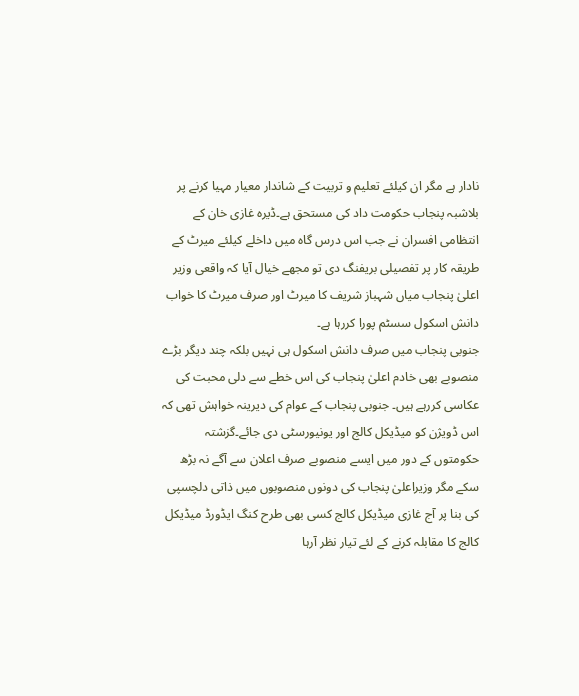نادار ہے مگر ان کیلئے تعلیم و تربیت کے شاندار معیار مہیا کرنے پر بلاشبہ پنجاب حکومت داد کی مستحق ہے۔ڈیرہ غازی خان کے انتظامی افسران نے جب اس درس گاہ میں داخلے کیلئے میرٹ کے طریقہ کار پر تفصیلی بریفنگ دی تو مجھے خیال آیا کہ واقعی وزیر اعلیٰ پنجاب میاں شہباز شریف کا میرٹ اور صرف میرٹ کا خواب دانش اسکول سسٹم پورا کررہا ہے۔
جنوبی پنجاب میں صرف دانش اسکول ہی نہیں بلکہ چند دیگر بڑے منصوبے بھی خادم اعلیٰ پنجاب کی اس خطے سے دلی محبت کی عکاسی کررہے ہیں۔ جنوبی پنجاب کے عوام کی دیرینہ خواہش تھی کہ اس ڈویژن کو میڈیکل کالج اور یونیورسٹی دی جائے۔گزشتہ حکومتوں کے دور میں ایسے منصوبے صرف اعلان سے آگے نہ بڑھ سکے مگر وزیراعلیٰ پنجاب کی دونوں منصوبوں میں ذاتی دلچسپی کی بنا پر آج غازی میڈیکل کالج کسی بھی طرح کنگ ایڈورڈ میڈیکل کالج کا مقابلہ کرنے کے لئے تیار نظر آرہا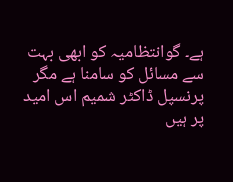ہے۔ گوانتظامیہ کو ابھی بہت سے مسائل کو سامنا ہے مگر پرنسپل ڈاکٹر شمیم اس امید پر ہیں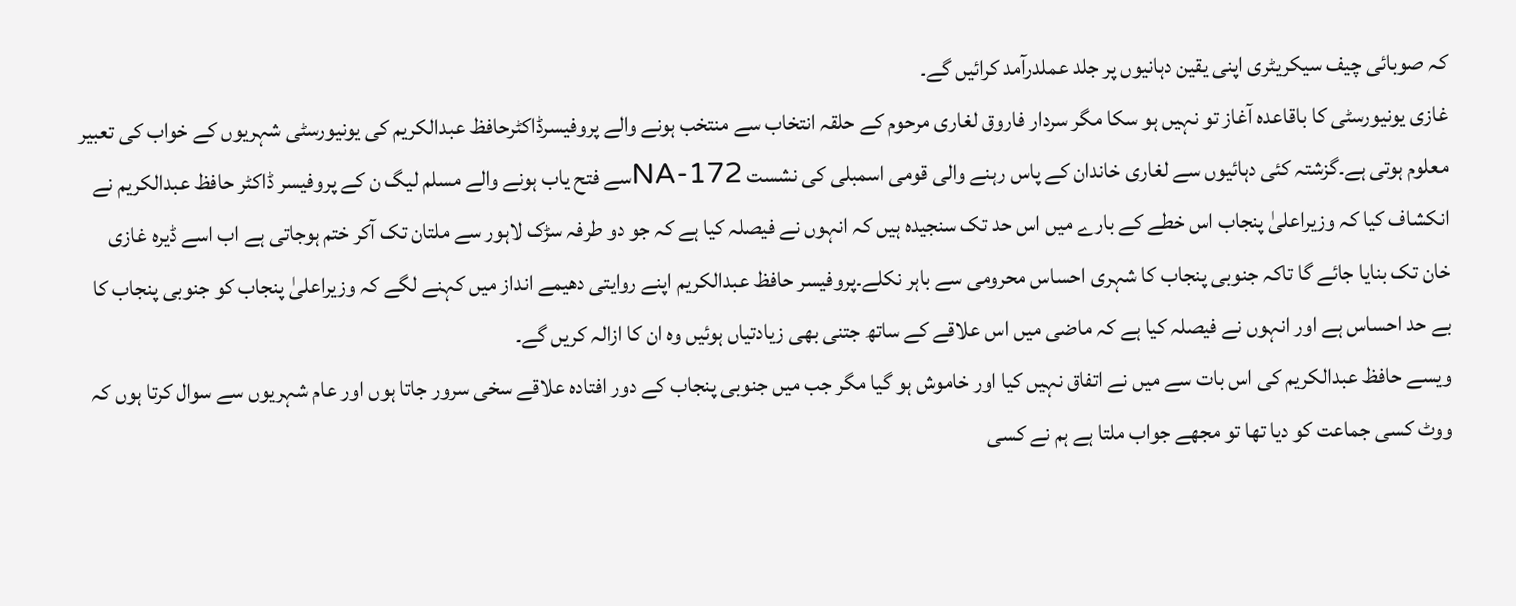کہ صوبائی چیف سیکریٹری اپنی یقین دہانیوں پر جلد عملدرآمد کرائیں گے۔
غازی یونیورسٹی کا باقاعدہ آغاز تو نہیں ہو سکا مگر سردار فاروق لغاری مرحوم کے حلقہ انتخاب سے منتخب ہونے والے پروفیسرڈاکٹرحافظ عبدالکریم کی یونیورسٹی شہریوں کے خواب کی تعبیر معلوم ہوتی ہے۔گزشتہ کئی دہائیوں سے لغاری خاندان کے پاس رہنے والی قومی اسمبلی کی نشست NA-172سے فتح یاب ہونے والے مسلم لیگ ن کے پروفیسر ڈاکٹر حافظ عبدالکریم نے انکشاف کیا کہ وزیراعلیٰ پنجاب اس خطے کے بارے میں اس حد تک سنجیدہ ہیں کہ انہوں نے فیصلہ کیا ہے کہ جو دو طرفہ سڑک لاہور سے ملتان تک آکر ختم ہوجاتی ہے اب اسے ڈیرہ غازی خان تک بنایا جائے گا تاکہ جنوبی پنجاب کا شہری احساس محرومی سے باہر نکلے۔پروفیسر حافظ عبدالکریم اپنے روایتی دھیمے انداز میں کہنے لگے کہ وزیراعلیٰ پنجاب کو جنوبی پنجاب کا بے حد احساس ہے اور انہوں نے فیصلہ کیا ہے کہ ماضی میں اس علاقے کے ساتھ جتنی بھی زیادتیاں ہوئیں وہ ان کا ازالہ کریں گے۔
ویسے حافظ عبدالکریم کی اس بات سے میں نے اتفاق نہیں کیا اور خاموش ہو گیا مگر جب میں جنوبی پنجاب کے دور افتادہ علاقے سخی سرور جاتا ہوں اور عام شہریوں سے سوال کرتا ہوں کہ ووٹ کسی جماعت کو دیا تھا تو مجھے جواب ملتا ہے ہم نے کسی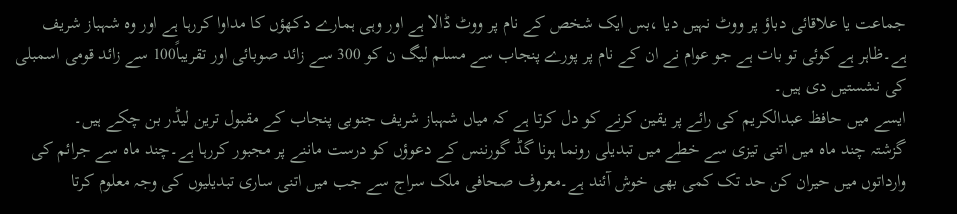جماعت یا علاقائی دباؤ پر ووٹ نہیں دیا ،بس ایک شخص کے نام پر ووٹ ڈالا ہے اور وہی ہمارے دکھؤں کا مداوا کررہا ہے اور وہ شہباز شریف ہے۔ظاہر ہے کوئی تو بات ہے جو عوام نے ان کے نام پر پورے پنجاب سے مسلم لیگ ن کو 300 سے زائد صوبائی اور تقریباً100 سے زائد قومی اسمبلی کی نشستیں دی ہیں۔
ایسے میں حافظ عبدالکریم کی رائے پر یقین کرنے کو دل کرتا ہے کہ میاں شہباز شریف جنوبی پنجاب کے مقبول ترین لیڈر بن چکے ہیں۔
گزشتہ چند ماہ میں اتنی تیزی سے خطے میں تبدیلی رونما ہونا گڈ گورننس کے دعوؤں کو درست ماننے پر مجبور کررہا ہے۔چند ماہ سے جرائم کی وارداتوں میں حیران کن حد تک کمی بھی خوش آئند ہے۔معروف صحافی ملک سراج سے جب میں اتنی ساری تبدیلیوں کی وجہ معلوم کرتا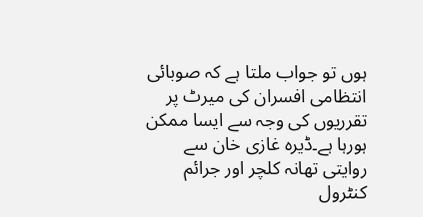ہوں تو جواب ملتا ہے کہ صوبائی انتظامی افسران کی میرٹ پر تقرریوں کی وجہ سے ایسا ممکن ہورہا ہے۔ڈیرہ غازی خان سے روایتی تھانہ کلچر اور جرائم کنٹرول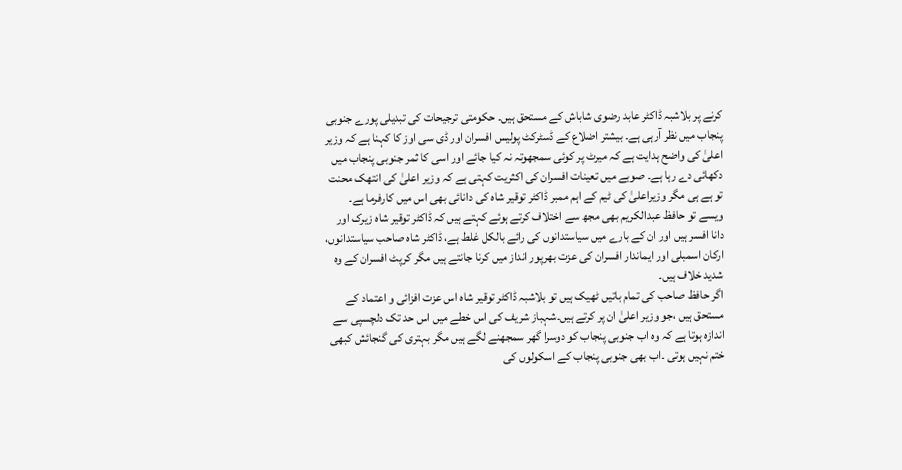کرنے پر بلاشبہ ڈاکٹر عابد رضوی شاباش کے مستحق ہیں۔ حکومتی ترجیحات کی تبدیلی پورے جنوبی پنجاب میں نظر آرہی ہے۔ بیشتر اضلاع کے ڈسٹرکٹ پولیس افسران اور ڈی سی اوز کا کہنا ہے کہ وزیر اعلیٰ کی واضح ہدایت ہے کہ میرٹ پر کوئی سمجھوتہ نہ کیا جائے اور اسی کا ثمر جنوبی پنجاب میں دکھائی دے رہا ہے۔ صوبے میں تعینات افسران کی اکثریت کہتی ہے کہ وزیر اعلیٰ کی انتھک محنت تو ہے ہی مگر وزیراعلیٰ کی ٹیم کے اہم ممبر ڈاکٹر توقیر شاہ کی دانائی بھی اس میں کارفرما ہے۔ ویسے تو حافظ عبدالکریم بھی مجھ سے اختلاف کرتے ہوئے کہتے ہیں کہ ڈاکٹر توقیر شاہ زیرک اور دانا افسر ہیں اور ان کے بارے میں سیاستدانوں کی رائے بالکل غلط ہے، ڈاکٹر شاہ صاحب سیاستدانوں، ارکان اسمبلی اور ایماندار افسران کی عزت بھرپور انداز میں کرنا جانتے ہیں مگر کرپٹ افسران کے وہ شدید خلاف ہیں۔
اگر حافظ صاحب کی تمام باتیں ٹھیک ہیں تو بلاشبہ ڈاکٹر توقیر شاہ اس عزت افزائی و اعتماد کے مستحق ہیں ،جو وزیر اعلیٰ ان پر کرتے ہیں۔شہباز شریف کی اس خطے میں اس حد تک دلچسپی سے اندازہ ہوتا ہے کہ وہ اب جنوبی پنجاب کو دوسرا گھر سمجھنے لگے ہیں مگر بہتری کی گنجائش کبھی ختم نہیں ہوتی ۔اب بھی جنوبی پنجاب کے اسکولوں کی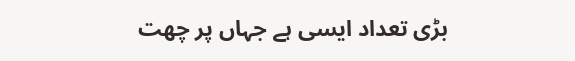بڑی تعداد ایسی ہے جہاں پر چھت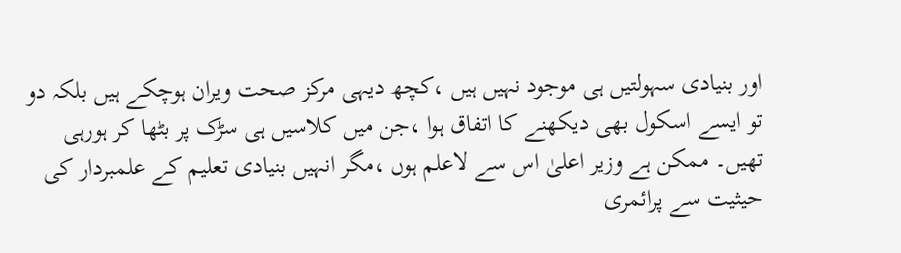اور بنیادی سہولتیں ہی موجود نہیں ہیں ،کچھ دیہی مرکز صحت ویران ہوچکے ہیں بلکہ دو تو ایسے اسکول بھی دیکھنے کا اتفاق ہوا ،جن میں کلاسیں ہی سڑک پر بٹھا کر ہورہی تھیں۔ ممکن ہے وزیر اعلیٰ اس سے لاعلم ہوں ،مگر انہیں بنیادی تعلیم کے علمبردار کی حیثیت سے پرائمری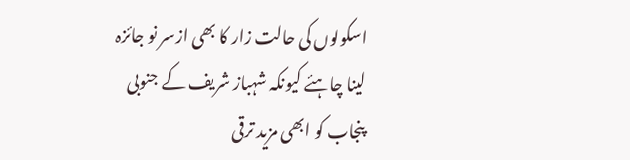اسکولوں کی حالت زار کا بھی ازسر نو جائزہ لینا چاہئے کیونکہ شہباز شریف کے جنوبی پنجاب کو ابھی مزید ترقی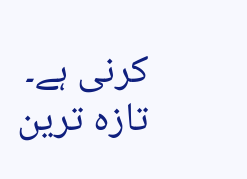کرنی ہے۔
تازہ ترین